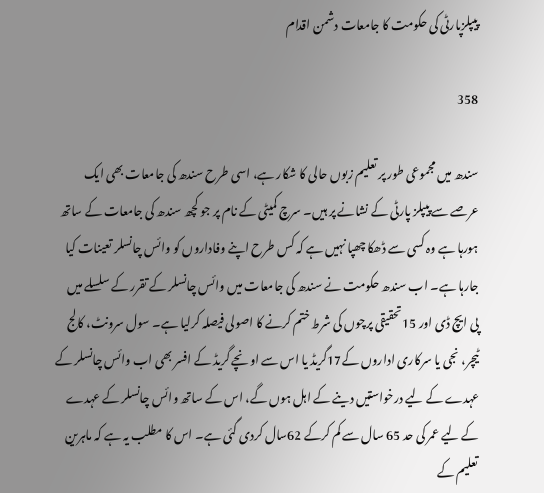پیپلزپارٹی کی حکومت کا جامعات دشمن اقدام

358

سندھ میں مجموعی طور پر تعلیم زبوں حالی کا شکار ہے، اسی طرح سندھ کی جامعات بھی ایک عرصے سے پیپلز پارٹی کے نشانے پر ہیں۔ سرچ کمیٹی کے نام پر جو کچھ سندھ کی جامعات کے ساتھ ہورہا ہے وہ کسی سے ڈھکا چھپا نہیں ہے کہ کس طرح اپنے وفاداروں کو وائس چانسلر تعینات کیا جارہا ہے۔ اب سندھ حکومت نے سندھ کی جامعات میں وائس چانسلر کے تقرر کے سلسلے میں پی ایچ ڈی اور 15تحقیقی پرچوں کی شرط ختم کرنے کا اصولی فیصلہ کرلیا ہے۔ سول سرونٹ، کالج ٹیچر، نجی یا سرکاری اداروں کے17گریڈ یا اس سے اونچے گریڈ کے افسر بھی اب وائس چانسلر کے عہدے کے لیے درخواستیں دینے کے اہل ہوں گے، اس کے ساتھ وائس چانسلر کے عہدے کے لیے عمر کی حد 65 سال سے کم کرکے 62سال کردی گئی ہے۔ اس کا مطلب یہ ہے کہ ماہرین تعلیم کے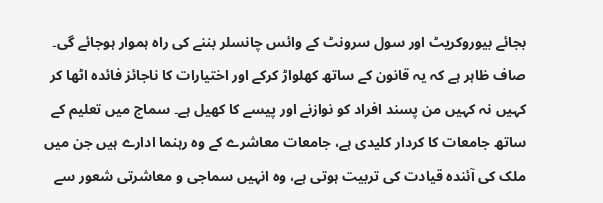بجائے بیوروکریٹ اور سول سرونٹ کے وائس چانسلر بننے کی راہ ہموار ہوجائے گی۔ صاف ظاہر ہے کہ یہ قانون کے ساتھ کھلواڑ کرکے اور اختیارات کا ناجائز فائدہ اٹھا کر کہیں نہ کہیں من پسند افراد کو نوازنے اور پیسے کا کھیل ہے۔ سماج میں تعلیم کے ساتھ جامعات کا کردار کلیدی ہے، جامعات معاشرے کے وہ رہنما ادارے ہیں جن میں ملک کی آئندہ قیادت کی تربیت ہوتی ہے، وہ انہیں سماجی و معاشرتی شعور سے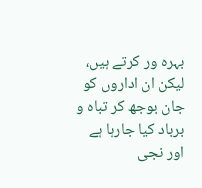بہرہ ور کرتے ہیں، لیکن ان اداروں کو جان بوجھ کر تباہ و برباد کیا جارہا ہے اور نجی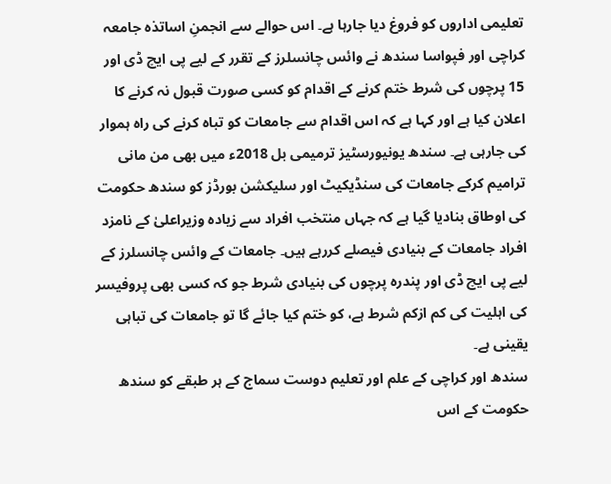تعلیمی اداروں کو فروغ دیا جارہا ہے۔ اس حوالے سے انجمنِ اساتذہ جامعہ کراچی اور فپواسا سندھ نے وائس چانسلرز کے تقرر کے لیے پی ایچ ڈی اور 15 پرچوں کی شرط ختم کرنے کے اقدام کو کسی صورت قبول نہ کرنے کا اعلان کیا ہے اور کہا ہے کہ اس اقدام سے جامعات کو تباہ کرنے کی راہ ہموار کی جارہی ہے۔ سندھ یونیورسٹیز ترمیمی بل 2018ء میں بھی من مانی ترامیم کرکے جامعات کی سنڈیکیٹ اور سلیکشن بورڈز کو سندھ حکومت کی اوطاق بنادیا گیا ہے کہ جہاں منتخب افراد سے زیادہ وزیراعلیٰ کے نامزد افراد جامعات کے بنیادی فیصلے کررہے ہیں۔ جامعات کے وائس چانسلرز کے لیے پی ایچ ڈی اور پندرہ پرچوں کی بنیادی شرط جو کہ کسی بھی پروفیسر کی اہلیت کی کم ازکم شرط ہے، کو ختم کیا جائے گا تو جامعات کی تباہی یقینی ہے۔
سندھ اور کراچی کے علم اور تعلیم دوست سماج کے ہر طبقے کو سندھ حکومت کے اس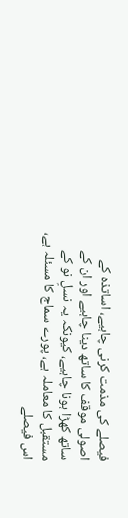فیصلے کی مذمت کرنی چاہیے، اساتذہ کے اصولی موقف کا ساتھ دینا چاہیے اور ان کے ساتھ کھڑا ہونا چاہیے، کیونکہ یہ نسلِ نو کے مستقبل کا معاملہ ہے، پورے سماج کا مسئلہ ہے، اس فیصلے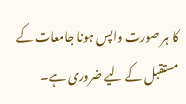کا ہر صورت واپس ہونا جامعات کے مستقبل کے لیے ضروری ہے۔